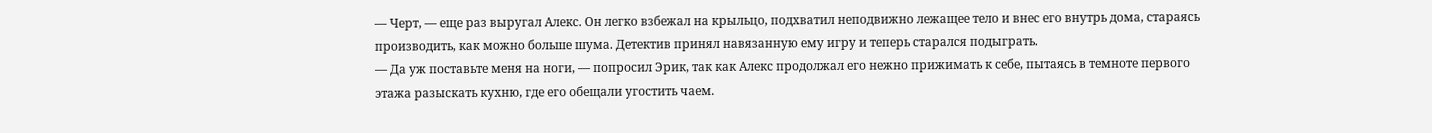— Черт, — еще раз выругал Алекс. Он легко взбежал на крыльцо, подхватил неподвижно лежащее тело и внес его внутрь дома, стараясь производить, как можно больше шума. Детектив принял навязанную ему игру и теперь старался подыграть.
— Да уж поставьте меня на ноги, — попросил Эрик, так как Алекс продолжал его нежно прижимать к себе, пытаясь в темноте первого этажа разыскать кухню, где его обещали угостить чаем.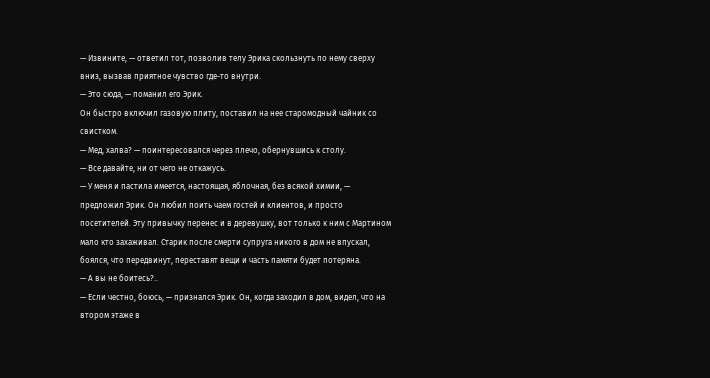— Извините, — ответил тот, позволив телу Эрика скользнуть по нему сверху вниз, вызвав приятное чувство где-то внутри.
— Это сюда, — поманил его Эрик.
Он быстро включил газовую плиту, поставил на нее старомодный чайник со свистком.
— Мед, халва? — поинтересовался через плечо, обернувшись к столу.
— Все давайте, ни от чего не откажусь.
— У меня и пастила имеется, настоящая, яблочная, без всякой химии, — предложил Эрик. Он любил поить чаем гостей и клиентов, и просто посетителей. Эту привычку перенес и в деревушку, вот только к ним с Мартином мало кто захаживал. Старик после смерти супруга никого в дом не впускал, боялся, что передвинут, переставят вещи и часть памяти будет потеряна.
— А вы не боитесь?..
— Если честно, боюсь, — признался Эрик. Он, когда заходил в дом, видел, что на втором этаже в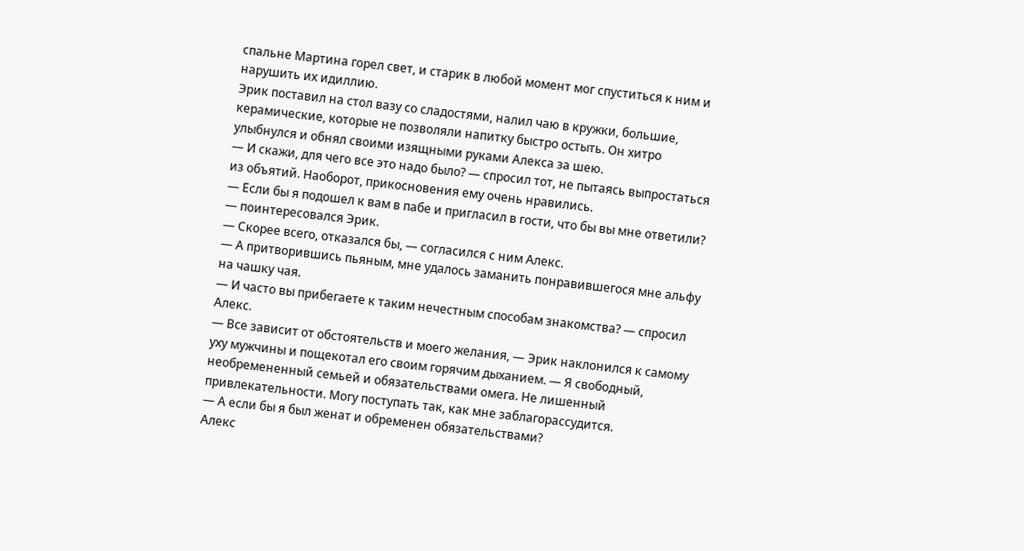спальне Мартина горел свет, и старик в любой момент мог спуститься к ним и нарушить их идиллию.
Эрик поставил на стол вазу со сладостями, налил чаю в кружки, большие, керамические, которые не позволяли напитку быстро остыть. Он хитро улыбнулся и обнял своими изящными руками Алекса за шею.
— И скажи, для чего все это надо было? — спросил тот, не пытаясь выпростаться из объятий. Наоборот, прикосновения ему очень нравились.
— Если бы я подошел к вам в пабе и пригласил в гости, что бы вы мне ответили? — поинтересовался Эрик.
— Скорее всего, отказался бы, — согласился с ним Алекс.
— А притворившись пьяным, мне удалось заманить понравившегося мне альфу на чашку чая.
— И часто вы прибегаете к таким нечестным способам знакомства? — спросил Алекс.
— Все зависит от обстоятельств и моего желания, — Эрик наклонился к самому уху мужчины и пощекотал его своим горячим дыханием. — Я свободный, необремененный семьей и обязательствами омега. Не лишенный привлекательности. Могу поступать так, как мне заблагорассудится.
— А если бы я был женат и обременен обязательствами?
Алекс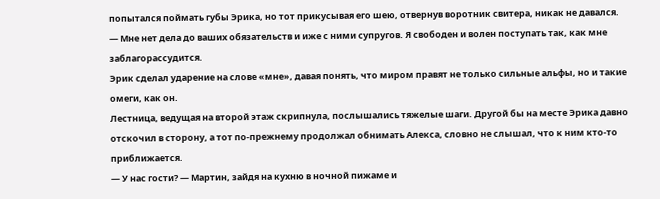попытался поймать губы Эрика, но тот прикусывая его шею, отвернув воротник свитера, никак не давался.
— Мне нет дела до ваших обязательств и иже с ними супругов. Я свободен и волен поступать так, как мне заблагорассудится.
Эрик сделал ударение на слове «мне», давая понять, что миром правят не только сильные альфы, но и такие омеги, как он.
Лестница, ведущая на второй этаж скрипнула, послышались тяжелые шаги. Другой бы на месте Эрика давно отскочил в сторону, а тот по-прежнему продолжал обнимать Алекса, словно не слышал, что к ним кто-то приближается.
— У нас гости? — Мартин, зайдя на кухню в ночной пижаме и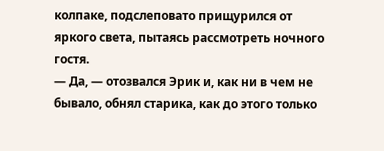колпаке, подслеповато прищурился от яркого света, пытаясь рассмотреть ночного гостя.
— Да, — отозвался Эрик и, как ни в чем не бывало, обнял старика, как до этого только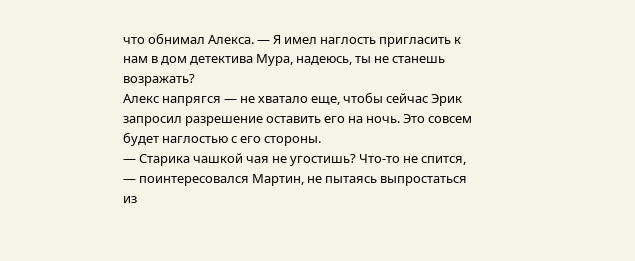что обнимал Алекса. — Я имел наглость пригласить к нам в дом детектива Мура, надеюсь, ты не станешь возражать?
Алекс напрягся — не хватало еще, чтобы сейчас Эрик запросил разрешение оставить его на ночь. Это совсем будет наглостью с его стороны.
— Старика чашкой чая не угостишь? Что-то не спится, — поинтересовался Мартин, не пытаясь выпростаться из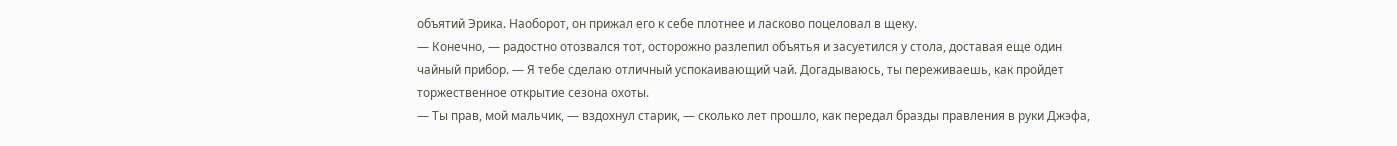объятий Эрика. Наоборот, он прижал его к себе плотнее и ласково поцеловал в щеку.
— Конечно, — радостно отозвался тот, осторожно разлепил объятья и засуетился у стола, доставая еще один чайный прибор. — Я тебе сделаю отличный успокаивающий чай. Догадываюсь, ты переживаешь, как пройдет торжественное открытие сезона охоты.
— Ты прав, мой мальчик, — вздохнул старик, — сколько лет прошло, как передал бразды правления в руки Джэфа,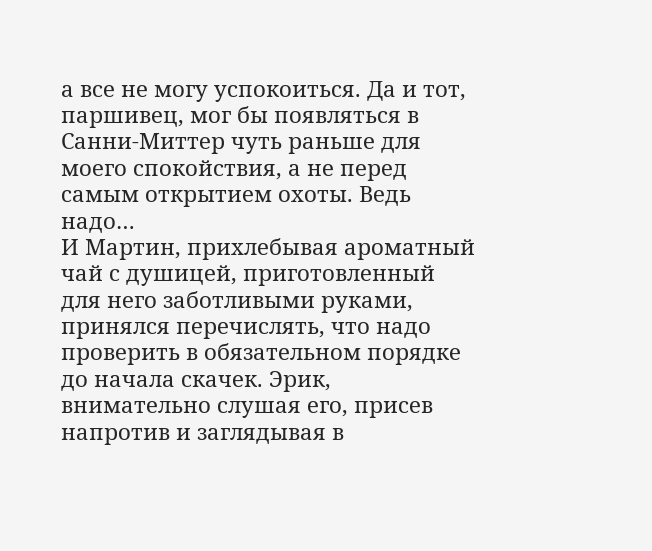а все не могу успокоиться. Да и тот, паршивец, мог бы появляться в Санни-Миттер чуть раньше для моего спокойствия, а не перед самым открытием охоты. Ведь надо…
И Мартин, прихлебывая ароматный чай с душицей, приготовленный для него заботливыми руками, принялся перечислять, что надо проверить в обязательном порядке до начала скачек. Эрик, внимательно слушая его, присев напротив и заглядывая в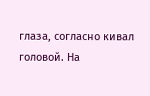глаза, согласно кивал головой. На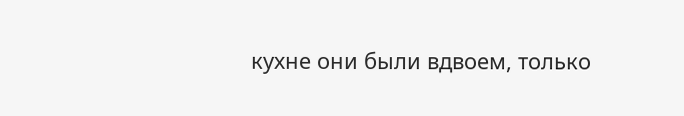кухне они были вдвоем, только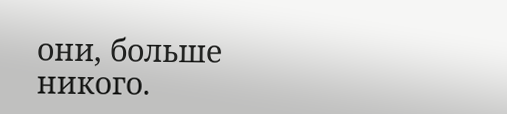они, больше никого.